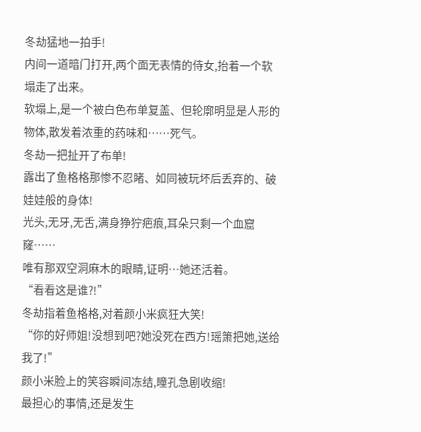冬劫猛地一拍手!
内间一道暗门打开,两个面无表情的侍女,抬着一个软塌走了出来。
软塌上,是一个被白色布单复盖、但轮廓明显是人形的物体,散发着浓重的药味和……死气。
冬劫一把扯开了布单!
露出了鱼格格那惨不忍睹、如同被玩坏后丢弃的、破娃娃般的身体!
光头,无牙,无舌,满身狰狞疤痕,耳朵只剩一个血窟窿……
唯有那双空洞麻木的眼睛,证明…她还活着。
“看看这是谁?!”
冬劫指着鱼格格,对着颜小米疯狂大笑!
“你的好师姐!没想到吧?她没死在西方!瑶箫把她,送给我了!”
颜小米脸上的笑容瞬间冻结,瞳孔急剧收缩!
最担心的事情,还是发生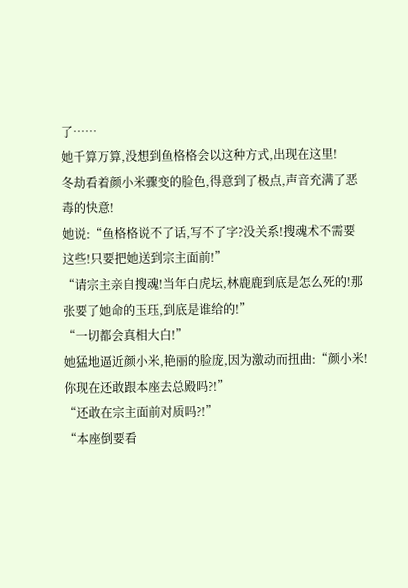了……
她千算万算,没想到鱼格格会以这种方式,出现在这里!
冬劫看着颜小米骤变的脸色,得意到了极点,声音充满了恶毒的快意!
她说:“鱼格格说不了话,写不了字?没关系!搜魂术不需要这些!只要把她送到宗主面前!”
“请宗主亲自搜魂!当年白虎坛,林鹿鹿到底是怎么死的!那张要了她命的玉珏,到底是谁给的!”
“一切都会真相大白!”
她猛地逼近颜小米,艳丽的脸庞,因为激动而扭曲:“颜小米!你现在还敢跟本座去总殿吗?!”
“还敢在宗主面前对质吗?!”
“本座倒要看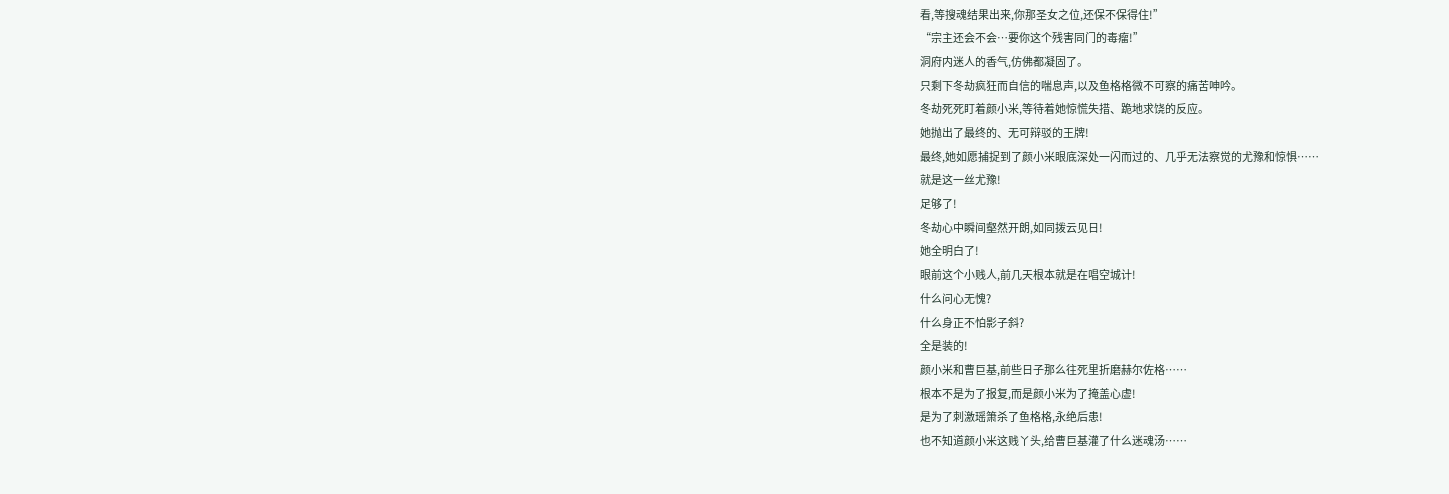看,等搜魂结果出来,你那圣女之位,还保不保得住!”
“宗主还会不会…要你这个残害同门的毒瘤!”
洞府内迷人的香气,仿佛都凝固了。
只剩下冬劫疯狂而自信的喘息声,以及鱼格格微不可察的痛苦呻吟。
冬劫死死盯着颜小米,等待着她惊慌失措、跪地求饶的反应。
她抛出了最终的、无可辩驳的王牌!
最终,她如愿捕捉到了颜小米眼底深处一闪而过的、几乎无法察觉的尤豫和惊惧……
就是这一丝尤豫!
足够了!
冬劫心中瞬间壑然开朗,如同拨云见日!
她全明白了!
眼前这个小贱人,前几天根本就是在唱空城计!
什么问心无愧?
什么身正不怕影子斜?
全是装的!
颜小米和曹巨基,前些日子那么往死里折磨赫尔佐格……
根本不是为了报复,而是颜小米为了掩盖心虚!
是为了刺激瑶箫杀了鱼格格,永绝后患!
也不知道颜小米这贱丫头,给曹巨基灌了什么迷魂汤……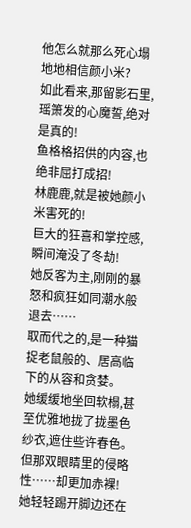他怎么就那么死心塌地地相信颜小米?
如此看来,那留影石里,瑶箫发的心魔誓,绝对是真的!
鱼格格招供的内容,也绝非屈打成招!
林鹿鹿,就是被她颜小米害死的!
巨大的狂喜和掌控感,瞬间淹没了冬劫!
她反客为主,刚刚的暴怒和疯狂如同潮水般退去……
取而代之的,是一种猫捉老鼠般的、居高临下的从容和贪婪。
她缓缓地坐回软榻,甚至优雅地拢了拢墨色纱衣,遮住些许春色。
但那双眼睛里的侵略性……却更加赤裸!
她轻轻踢开脚边还在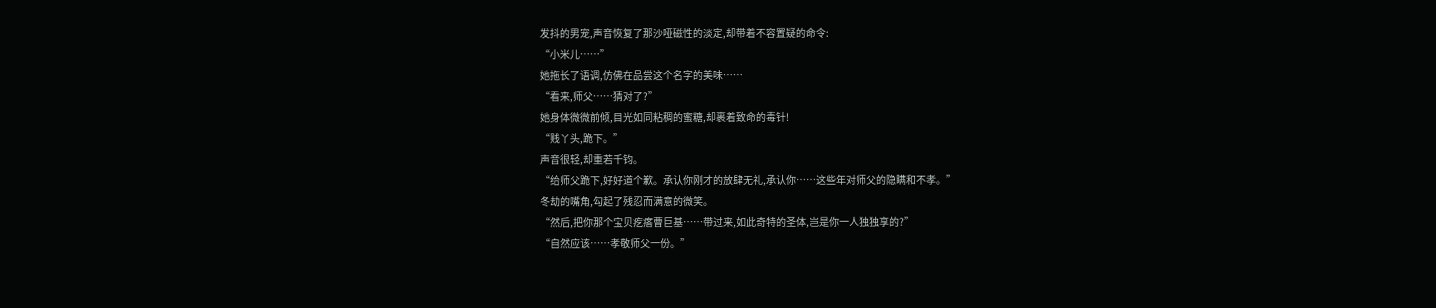发抖的男宠,声音恢复了那沙哑磁性的淡定,却带着不容置疑的命令:
“小米儿……”
她拖长了语调,仿佛在品尝这个名字的美味……
“看来,师父……猜对了?”
她身体微微前倾,目光如同粘稠的蜜糖,却裹着致命的毒针!
“贱丫头,跪下。”
声音很轻,却重若千钧。
“给师父跪下,好好道个歉。承认你刚才的放肆无礼,承认你……这些年对师父的隐瞒和不孝。”
冬劫的嘴角,勾起了残忍而满意的微笑。
“然后,把你那个宝贝疙瘩曹巨基……带过来,如此奇特的圣体,岂是你一人独独享的?”
“自然应该……孝敬师父一份。”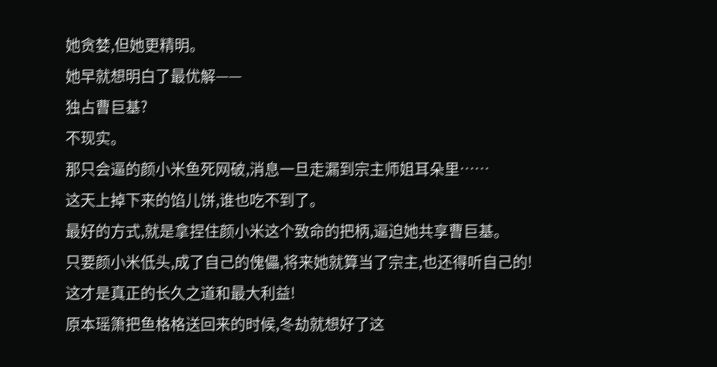她贪婪,但她更精明。
她早就想明白了最优解——
独占曹巨基?
不现实。
那只会逼的颜小米鱼死网破,消息一旦走漏到宗主师姐耳朵里……
这天上掉下来的馅儿饼,谁也吃不到了。
最好的方式,就是拿捏住颜小米这个致命的把柄,逼迫她共享曹巨基。
只要颜小米低头,成了自己的傀儡,将来她就算当了宗主,也还得听自己的!
这才是真正的长久之道和最大利益!
原本瑶箫把鱼格格送回来的时候,冬劫就想好了这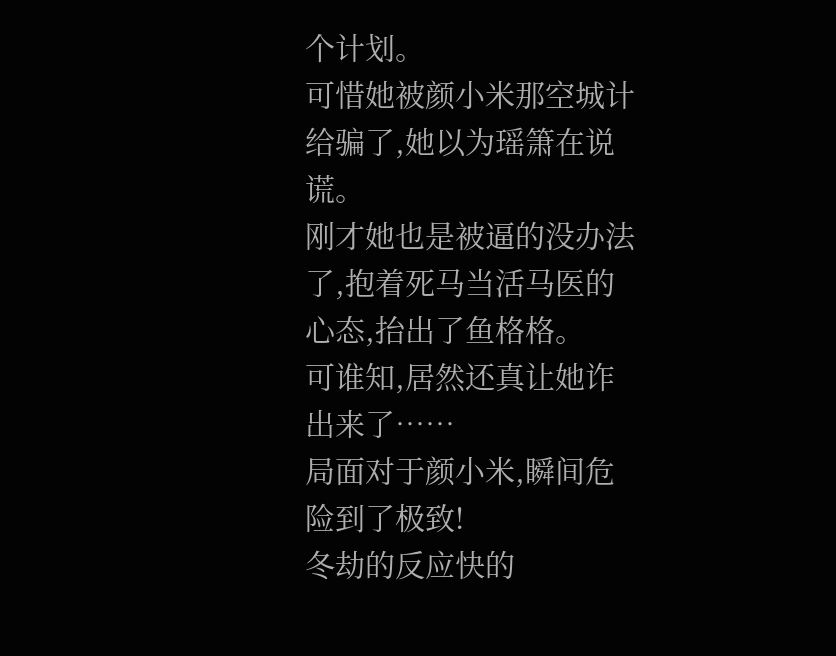个计划。
可惜她被颜小米那空城计给骗了,她以为瑶箫在说谎。
刚才她也是被逼的没办法了,抱着死马当活马医的心态,抬出了鱼格格。
可谁知,居然还真让她诈出来了……
局面对于颜小米,瞬间危险到了极致!
冬劫的反应快的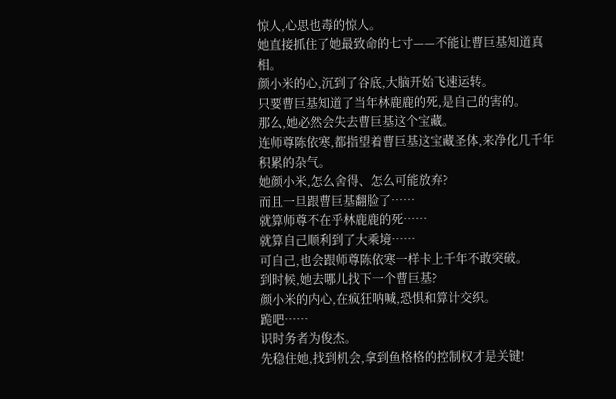惊人,心思也毒的惊人。
她直接抓住了她最致命的七寸——不能让曹巨基知道真相。
颜小米的心,沉到了谷底,大脑开始飞速运转。
只要曹巨基知道了当年林鹿鹿的死,是自己的害的。
那么,她必然会失去曹巨基这个宝藏。
连师尊陈依寒,都指望着曹巨基这宝藏圣体,来净化几千年积累的杂气。
她颜小米,怎么舍得、怎么可能放弃?
而且一旦跟曹巨基翻脸了……
就算师尊不在乎林鹿鹿的死……
就算自己顺利到了大乘境……
可自己,也会跟师尊陈依寒一样卡上千年不敢突破。
到时候,她去哪儿找下一个曹巨基?
颜小米的内心,在疯狂呐喊,恐惧和算计交织。
跪吧……
识时务者为俊杰。
先稳住她,找到机会,拿到鱼格格的控制权才是关键!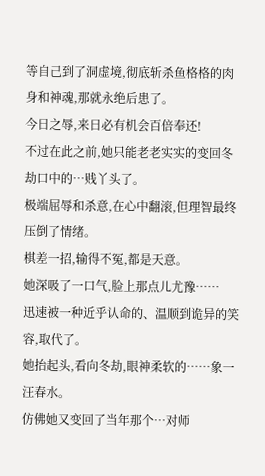等自己到了洞虚境,彻底斩杀鱼格格的肉身和神魂,那就永绝后患了。
今日之辱,来日必有机会百倍奉还!
不过在此之前,她只能老老实实的变回冬劫口中的…贱丫头了。
极端屈辱和杀意,在心中翻滚,但理智最终压倒了情绪。
棋差一招,输得不冤,都是天意。
她深吸了一口气,脸上那点儿尤豫……
迅速被一种近乎认命的、温顺到诡异的笑容,取代了。
她抬起头,看向冬劫,眼神柔软的……象一汪春水。
仿佛她又变回了当年那个…对师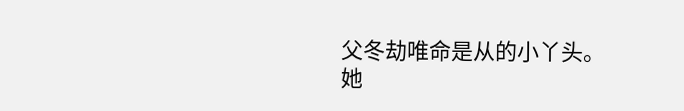父冬劫唯命是从的小丫头。
她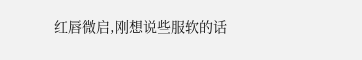红唇微启,刚想说些服软的话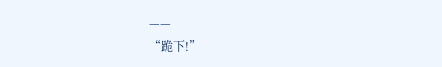——
“跪下!”